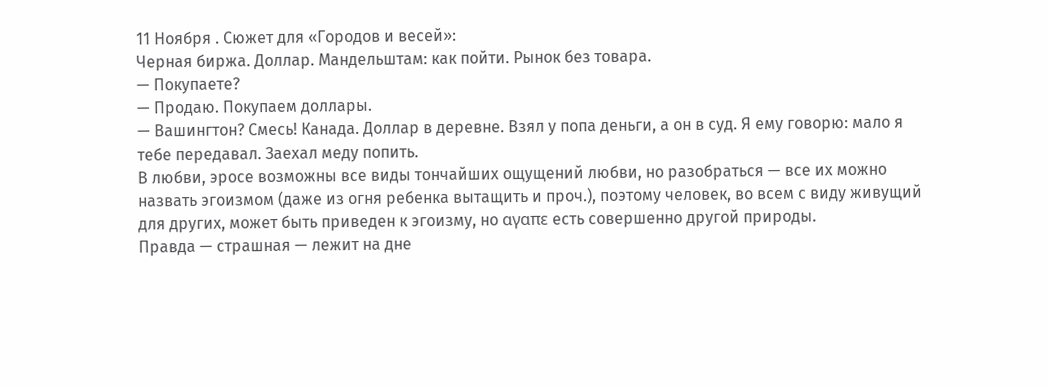11 Ноября . Сюжет для «Городов и весей»:
Черная биржа. Доллар. Мандельштам: как пойти. Рынок без товара.
— Покупаете?
— Продаю. Покупаем доллары.
— Вашингтон? Смесь! Канада. Доллар в деревне. Взял у попа деньги, а он в суд. Я ему говорю: мало я тебе передавал. Заехал меду попить.
В любви, эросе возможны все виды тончайших ощущений любви, но разобраться — все их можно назвать эгоизмом (даже из огня ребенка вытащить и проч.), поэтому человек, во всем с виду живущий для других, может быть приведен к эгоизму, но αγαπε есть совершенно другой природы.
Правда — страшная — лежит на дне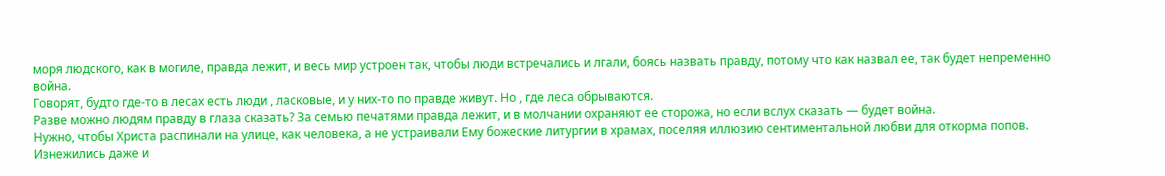моря людского, как в могиле, правда лежит, и весь мир устроен так, чтобы люди встречались и лгали, боясь назвать правду, потому что как назвал ее, так будет непременно война.
Говорят, будто где-то в лесах есть люди , ласковые, и у них-то по правде живут. Но , где леса обрываются.
Разве можно людям правду в глаза сказать? За семью печатями правда лежит, и в молчании охраняют ее сторожа, но если вслух сказать — будет война.
Нужно, чтобы Христа распинали на улице, как человека, а не устраивали Ему божеские литургии в храмах, поселяя иллюзию сентиментальной любви для откорма попов.
Изнежились даже и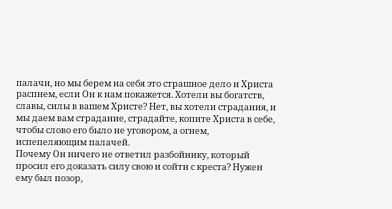палачи, но мы берем на себя это страшное дело и Христа распнем, если Он к нам покажется. Хотели вы богатств, славы, силы в вашем Христе? Нет, вы хотели страдания, и мы даем вам страдание, страдайте, копите Христа в себе, чтобы слово его было не уговором, а огнем, испепеляющим палачей.
Почему Он ничего не ответил разбойнику, который просил его доказать силу свою и сойти с креста? Нужен ему был позор,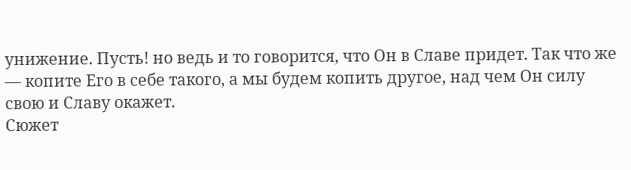унижение. Пусть! но ведь и то говорится, что Он в Славе придет. Так что же — копите Его в себе такого, а мы будем копить другое, над чем Он силу свою и Славу окажет.
Сюжет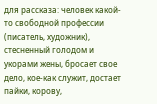для рассказа: человек какой-то свободной профессии (писатель, художник), стесненный голодом и укорами жены, бросает свое дело, кое-как служит, достает пайки, корову,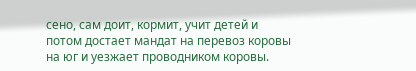сено, сам доит, кормит, учит детей и потом достает мандат на перевоз коровы на юг и уезжает проводником коровы.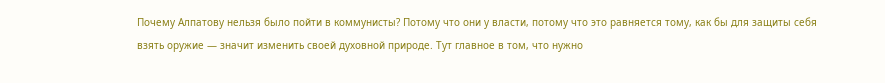Почему Алпатову нельзя было пойти в коммунисты? Потому что они у власти, потому что это равняется тому, как бы для защиты себя взять оружие — значит изменить своей духовной природе. Тут главное в том, что нужно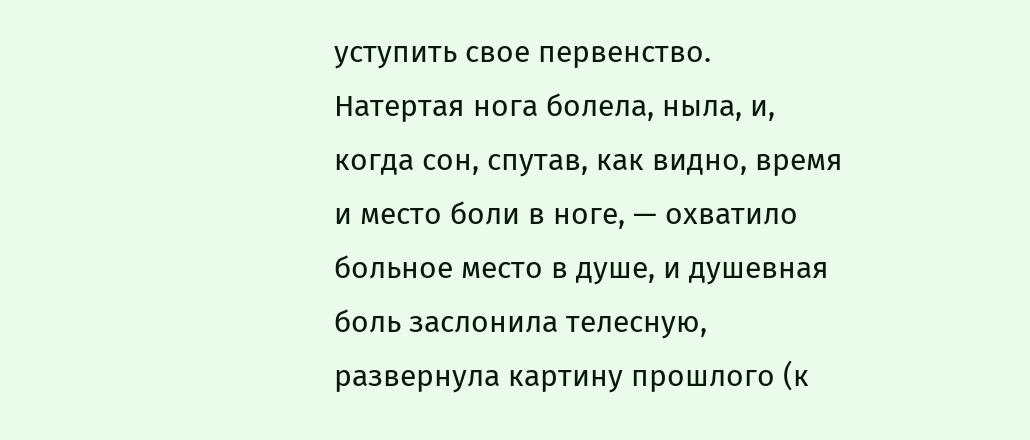уступить свое первенство.
Натертая нога болела, ныла, и, когда сон, спутав, как видно, время и место боли в ноге, — охватило больное место в душе, и душевная боль заслонила телесную, развернула картину прошлого (к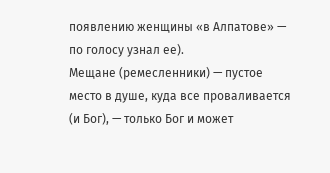появлению женщины «в Алпатове» — по голосу узнал ее).
Мещане (ремесленники) — пустое место в душе, куда все проваливается (и Бог), — только Бог и может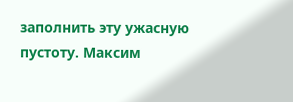заполнить эту ужасную пустоту. Максим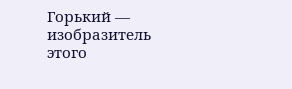Горький — изобразитель этого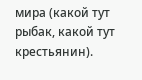мира (какой тут рыбак, какой тут крестьянин).